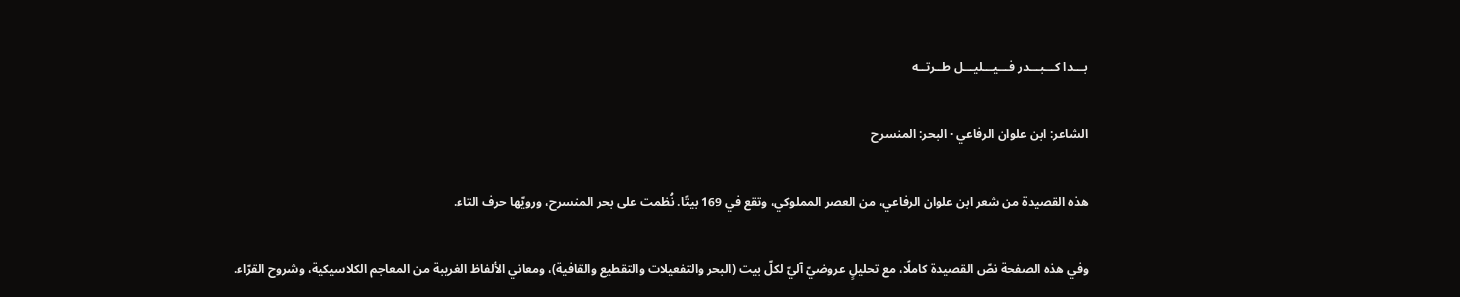بـــدا كـــبـــدر فـــيـــليـــل طــرتــه

الشاعر: ابن علوان الرفاعي · البحر: المنسرح

هذه القصيدة من شعر ابن علوان الرفاعي، من العصر المملوكي، وتقع في 169 بيتًا. نُظمت على بحر المنسرح، ورويّها حرف التاء.

وفي هذه الصفحة نصّ القصيدة كاملًا، مع تحليلٍ عروضيّ آليّ لكلّ بيت (البحر والتفعيلات والتقطيع والقافية)، ومعاني الألفاظ الغريبة من المعاجم الكلاسيكية، وشروح القرّاء.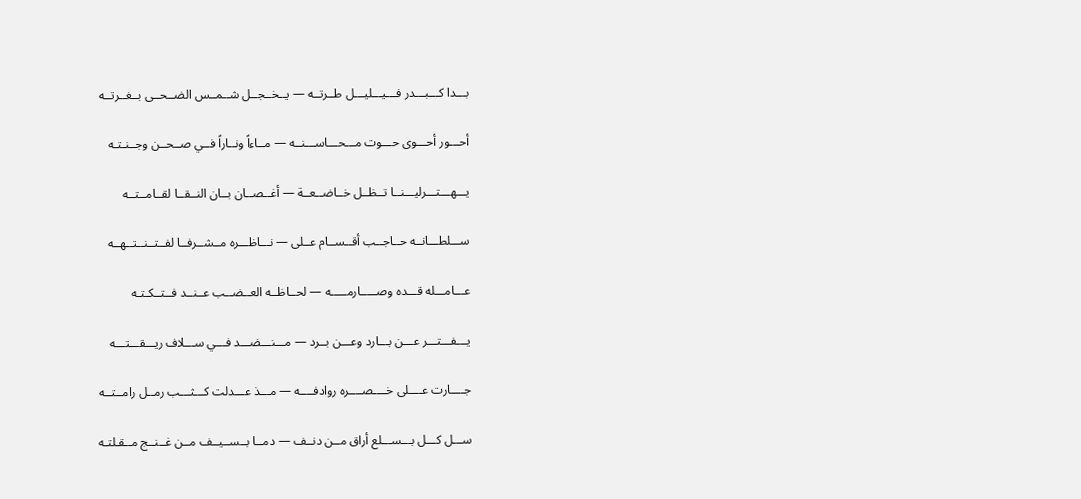بـــدا كـــبـــدر فـــيـــليـــل طــرتــه — يــخــجــل شــمــس الضــحــى بــغــرتــه

أحـــور أحـــوى حـــوت مـــحـــاســـنــه — مــاءاً ونــاراً فــي صــحــن وجــنـتـه

يـــهـــتـــرليـــنــا تــظــل خــاضــعــة — أغــصــان بــان النــقــا لقــامــتــه

ســـلطـــانــه حــاجــب أقــســام عــلى — نـــاظـــره مــشــرفــا لفــتــنــتــهــه

عـــامـــله قـــده وصـــــارمـــــه — لحــاظــه العــضــب عــنــد فــتــكـتـه

يـــفـــتـــر عـــن بـــارد وعـــن بــرد — مـــنـــضـــد فـــي ســـلاف ريـــقـــتـــه

جــــارت عــــلى خــــصــــره روادفــــه — مـــذ عـــدلت كـــثـــب رمــل رامــتــه

ســـل كـــل بـــســـلع أراق مــن دنــف — دمــا بــســيــف مــن غــنــج مــقـلتـه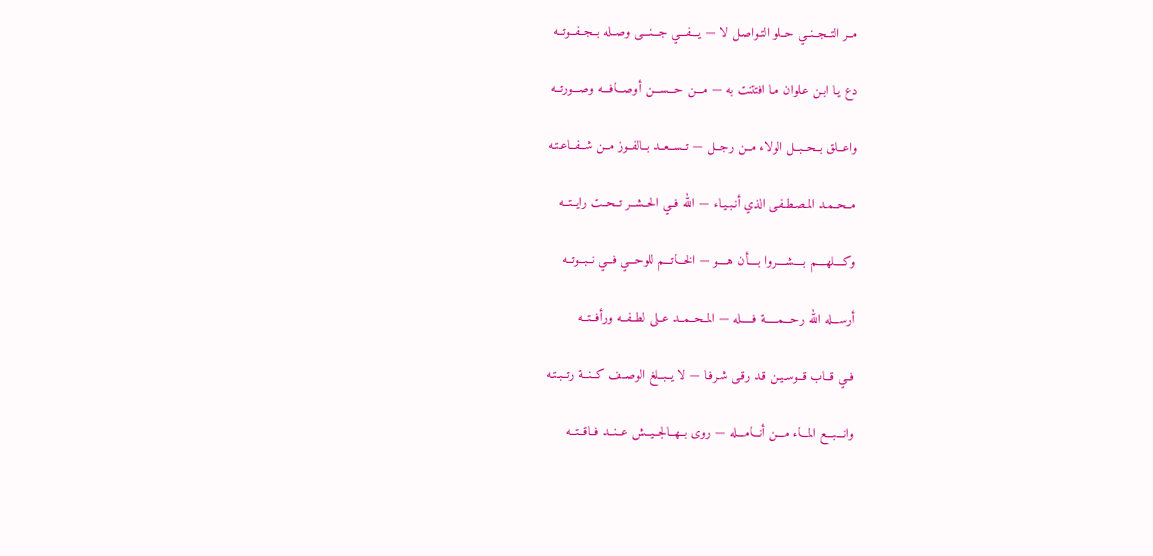مــر التــجــنــي حــلو التـواصـل لا — يـــفـــي جـــنـــى وصــله بــجــفــوتــه

دع يـا ابـن عـلوان مـا افتتنت به — مـــن حـــســـن أوصـــافـــه وصـــورتــه

واعــلق بــحــبــل الولاء مــن رجــل — تــســعــد بــالفــوز مــن شــفــاعـتـه

مــحــمـد المـصـطـفـى الذي أنـبـيـاء — الله فــي الحــشــر تــحــت رايــتــه

وكــــلهــــم بــــشــــروا بــــأن هــــو — الخـــاتـــم للوحـــي فـــي نــبــوتــه

أرســـله الله رحـــمـــــة فـــــله — المــحــمــد عــلى لطــفــه ورأفــتــه

فــي قــاب قــوسـيـن قـد رقـى شـرفـا — لا يــبــلغ الوصــف كــنــة رتــبـتـه

وانـــبـــع المـــاء مـــن أنـــامـــله — روى بــهــالجــيــش عــنــد فــاقــتــه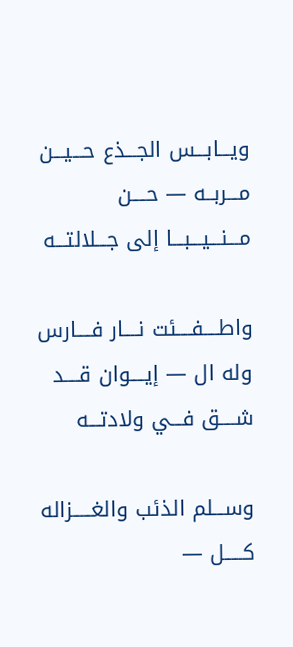ويـــابـــس الجـــذع حـــيـــن مـــربــه — حــــن مـــنـــيـــبـــا إلى جـــلالتـــه

واطــــفــــئت نــــار فــــارس وله ال — إيــــوان قــــد شــــق فـــي ولادتـــه

وســـلم الذئب والغـــــزاله كـــــل —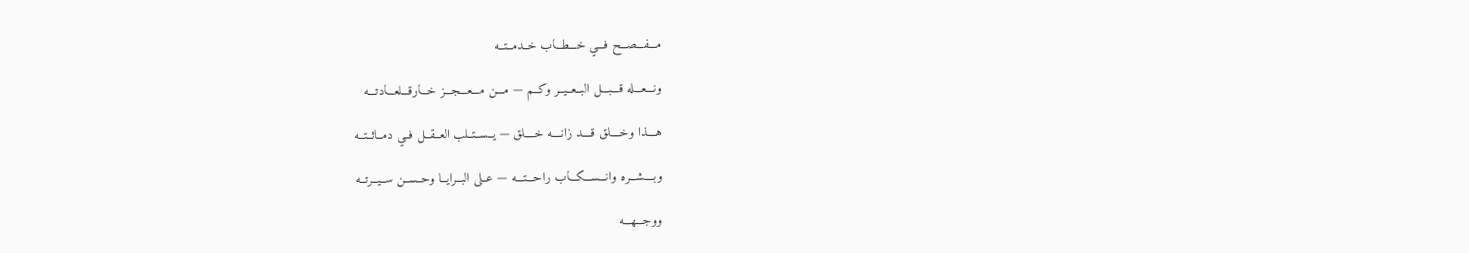مـــفـــصـــح فـــي خـــطـــاب خــدمــتــه

ونـــعـــله قـــبـــل البــعــيــر وكــم — مـــن مـــعـــجـــز خـــارقـــلعـــادتـــه

هــــذا وخــــلق قــــد زانــــه خــــلق — يــســتــلب العــقــل فــي دمــاثــتــه

وبــــشـــره وانـــســـكـــاب راحـــتـــه — عــلى البــرايــا وحــســن ســيــرتــه

ووجـــهـــه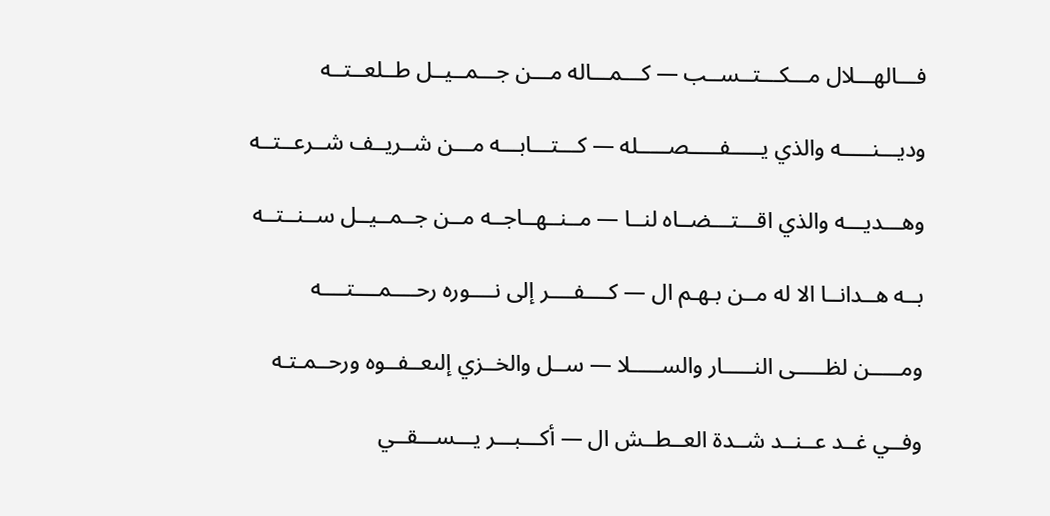فـــالهـــلال مـــكـــتــســب — كـــمـــاله مـــن جـــمــيــل طــلعــتــه

وديـــنـــــه والذي يـــــفـــــصـــــله — كـــتـــابـــه مـــن شــريــف شــرعــتــه

وهـــديـــه والذي اقـــتـــضــاه لنــا — مــنــهــاجــه مــن جــمــيــل ســنــتــه

بــه هــدانــا الا له مــن بـهـم ال — كــــفــــر إلى نــــوره رحــــمــــتــــه

ومـــــن لظـــــى النـــــار والســـــلا — ســل والخــزي إلىعــفــوه ورحــمـتـه

وفــي غــد عــنــد شــدة العــطــش ال — أكـــبـــر يـــســـقــي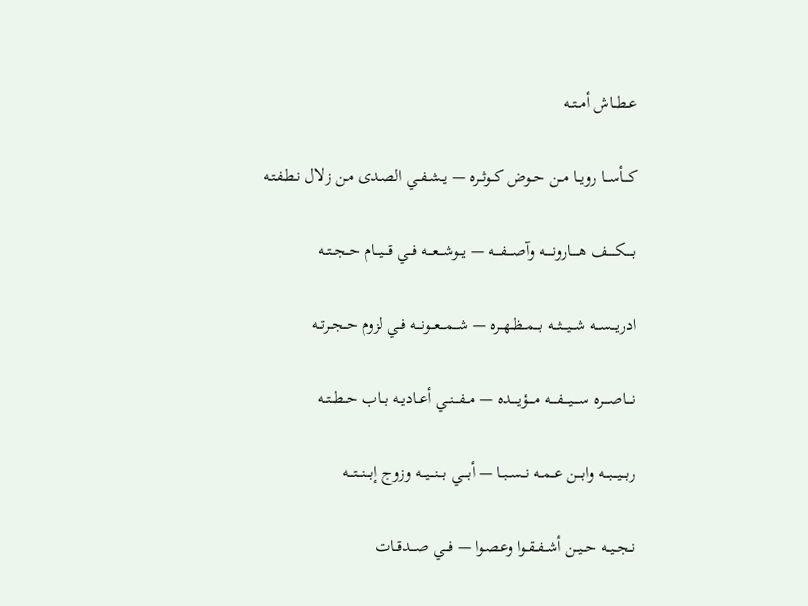عــطــاش أمــتــه

كـــأســـا رويــا مــن حــوض كــوثــره — يــشــفــي الصـدى مـن زلال نـطـفـتـه

بـــــكـــــف هـــــارونـــــه وآصــــفــــه — يـــوشـــعـــه فـــي قـــيـــام حــجــتــه

ادريـــســـه شـــيـــثـــه بـــمــظــهــره — شـــمـــعـــونـــه فــي لزوم حــجــرتــه

نــــاصــــره ســــيــــفــــه مــــؤيــــده — مـــفـــنــي أعــاديــه بــاب حــطــتــه

ربـــيـــبـــه وابـــن عــمــه نــســبــا — أبــــي بـــنـــيـــه وزوج إبـــنـــتـــه

نــجــيــه حــيــن أشــفــقــوا وعـصـوا — فـــي صـــدقــات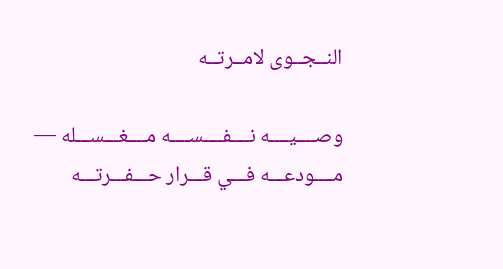النــجــوى لامــرتــه

وصــــيــــه نــــفــــســــه مــــغـــســـله — مــــودعـــه فـــي قـــرار حـــفـــرتـــه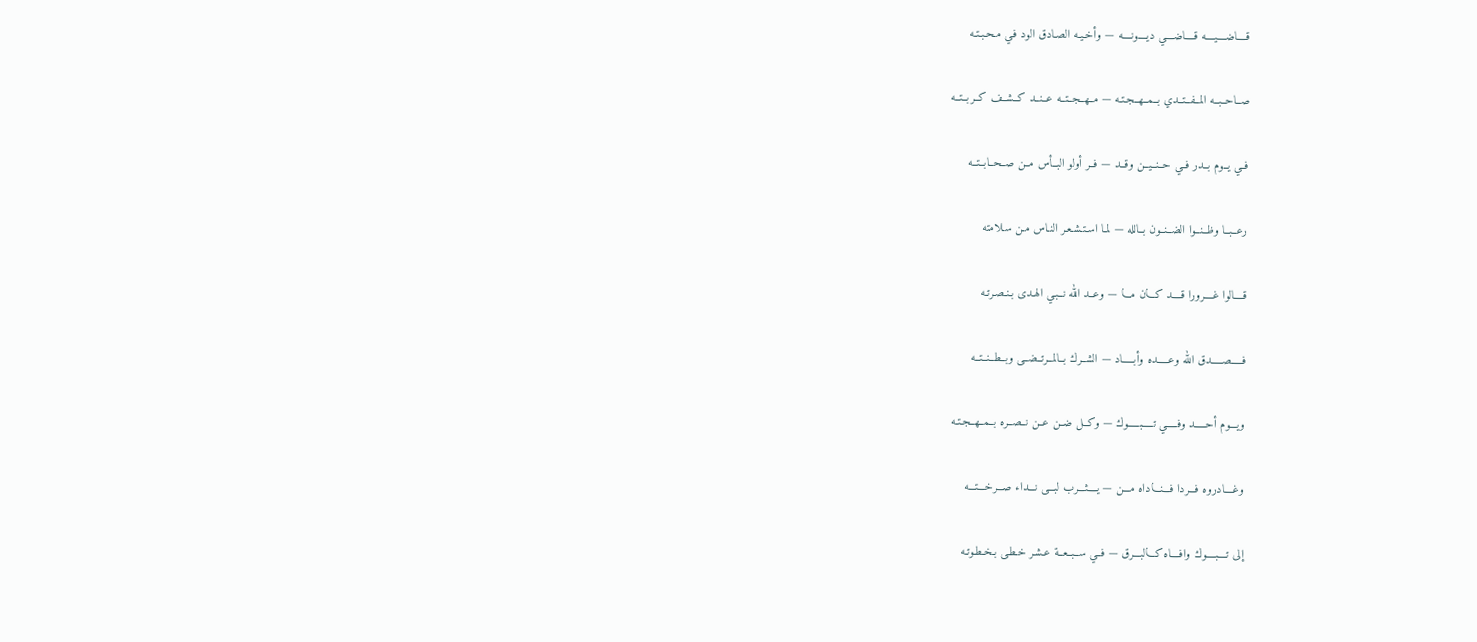قــــاضــــيــــه قــــاضــــي ديــــونــــه — وأخـيـه الصـادق الود فـي مـحـبـتـه

صــاحــبــه المــفــتــدي بــمــهــجـتـه — مــهــجــتــه عــنــد كــشــف كــربــتــه

فــي يــوم بــدر فــي حــنــيــن وقــد — فــر أولو البــأس مــن صــحــابــتــه

رعــبــا وظــنــوا الضــنــون بــالله — لمـا اسـتـشـعـر النـاس مـن سـلامته

قــــالوا غــــرورا قــــد كـــان مـــا — وعــد الله نــبـي الهـدى بـنـصـرتـه

فـــــصـــــدق الله وعـــــده وأبـــــاد — الشــرك بــالمــرتــضــى وبــطــنــتــه

ويـــوم أحـــــد وفـــــي تـــــبـــــوك — وكــل ضــن عــن نــصــره بــمــهــجـتـه

وغــــادروه فـــردا فـــنـــاداه مـــن — يــــثـــرب لبـــى نـــداء صـــرخـــتـــه

إلى تــــبــــوك وافــــاه كـــالبـــرق — فــي ســبــعــة عـشـر خـطـى بـخـطـوتـه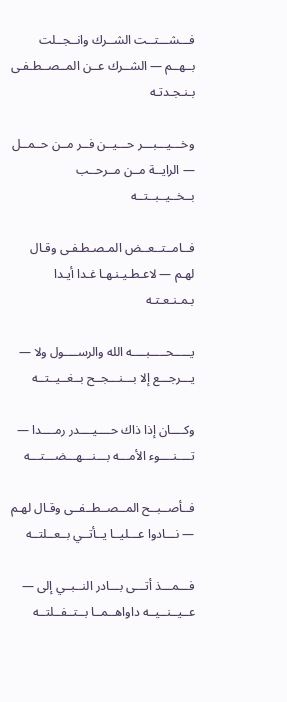فـــشـــتــت الشــرك وانــجــلت بــهــم — الشــرك عــن المــصــطـفـى بـنـجـدتـه

وخـــيـــبـــر حـــيــن فــر مــن حــمــل — الرايــة مــن مــرحــب بــخــيــبــتــه

فــامــتــعــض المـصـطـفـى وقـال لهـم — لاعـطـيـنـهـا غـدا أيـدا بـمـنـعـتـه

يـــــحـــــبــــه الله والرســــول ولا — يـــرجـــع إلا بـــنـــجــح بــغــيــتــه

وكــــان إذا ذاك حــــيــــدر رمــــدا — تــــنــــوء الأمـــه بـــنـــهـــضـــتـــه

فــأصــبــح المــصــطــفــى وقـال لهـم — نـــادوا عـــليــا يــأتــي بــعــلتــه

فـــمـــذ أتـــى بـــادر النــبــي إلى — عــيــنــيــه داواهــمــا بــتــفــلتــه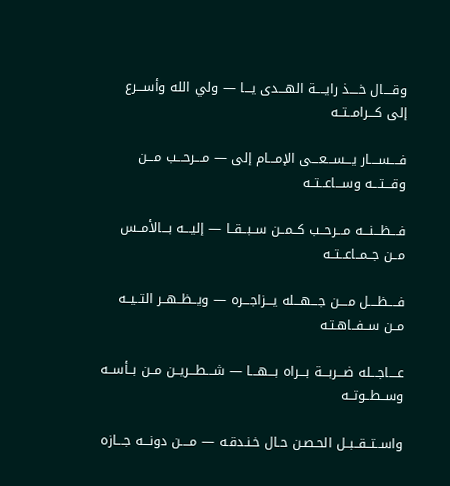وقــــال خــــذ رايــــة الهـــدى يـــا — ولي الله وأســـرع إلى كـــرامــتــه

فــــســــار يـــســـعـــى الإمـــام إلى — مـــرحـــب مـــن وقـــتـــه وســـاعــتــه

فـــظـــنـــه مـــرحــب كــمــن ســبــقــا — إليـــه بـــالأمــس مــن جــمــاعــتــه

فــــظــــل مــــن جـــهـــله يـــزاجـــره — ويــظــهــر التــيــه مــن ســفــاهـتـه

عــــاجـــله ضـــربـــة بـــراه بـــهـــا — شـــطـــريــن مــن بــأســه وســطــوتــه

واســتــقــبــل الحـصـن حـال خـنـدقـه — مــــن دونـــه جـــازه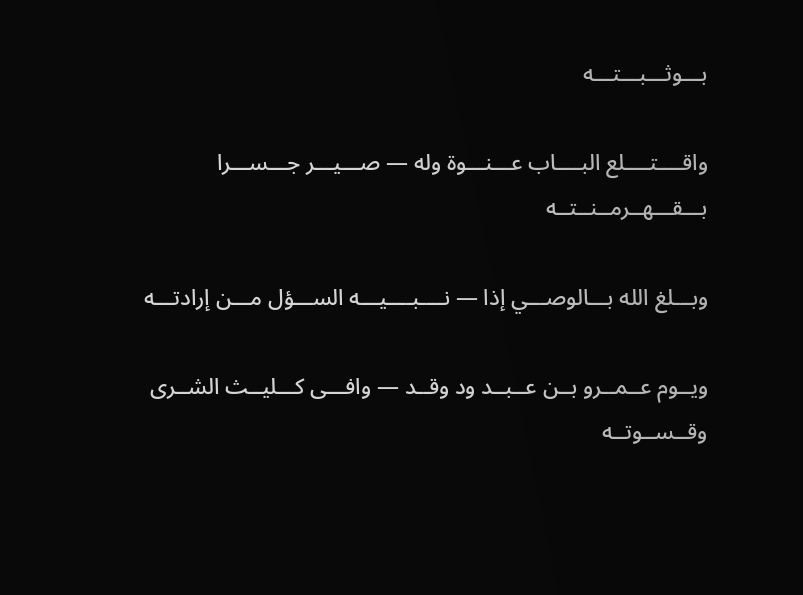بـــوثـــبـــتـــه

واقــــتــــلع البــــاب عـــنـــوة وله — صـــيـــر جـــســـرا بـــقـــهــرمــنــتــه

وبـــلغ الله بـــالوصـــي إذا — نــــبــــيـــه الســـؤل مـــن إرادتـــه

ويــوم عــمــرو بــن عــبــد ود وقــد — وافـــى كـــليــث الشــرى وقــســوتــه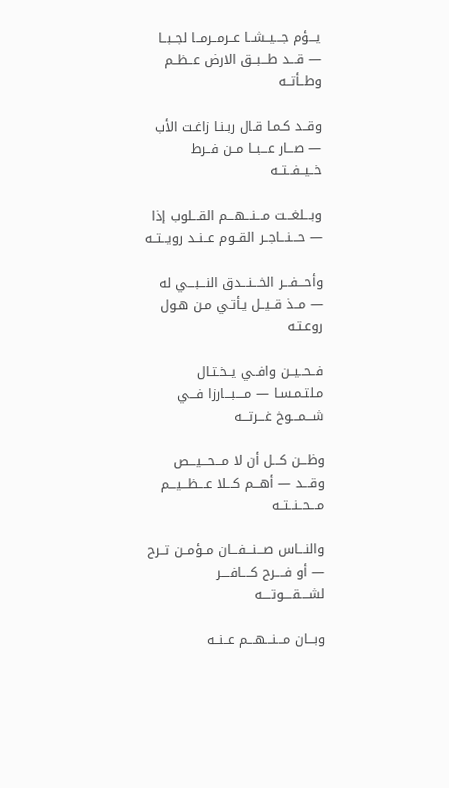يـــؤم جـــيــشــا عــرمــرمــا لجــبــا — قـــد طـــبــق الارض عــظــم وطــأتــه

وقــد كـمـا قـال ربـنـا زاغـت الأب — صـــار عـــبــا مــن فــرط خــيــفــتــه

وبـــلغـــت مـــنـــهـــم القـــلوب إذا — حـــنـــاجــر القــوم عــنــد رويــتــه

وأحـــفـــر الخـــنـــدق النـــبـــي له — مــذ قــيــل يـأتـي مـن هـول روعـتـه

فــحــيــن وافــي يــخـتـال مـلتـمـسـا — مــــبـــارزا فـــي شـــمـــوخ غـــرتـــه

وظـــن كـــل أن لا مـــحـــيـــص وقـــد — أهـــم كـــلا عـــظـــيـــم مـــحــنــتــه

والنـــاس صـــنـــفـــان مــؤمــن تــرح — أو فــــرح كــــافــــر لشــــقــــوتــــه

وبـــان مـــنـــهـــم عــنــه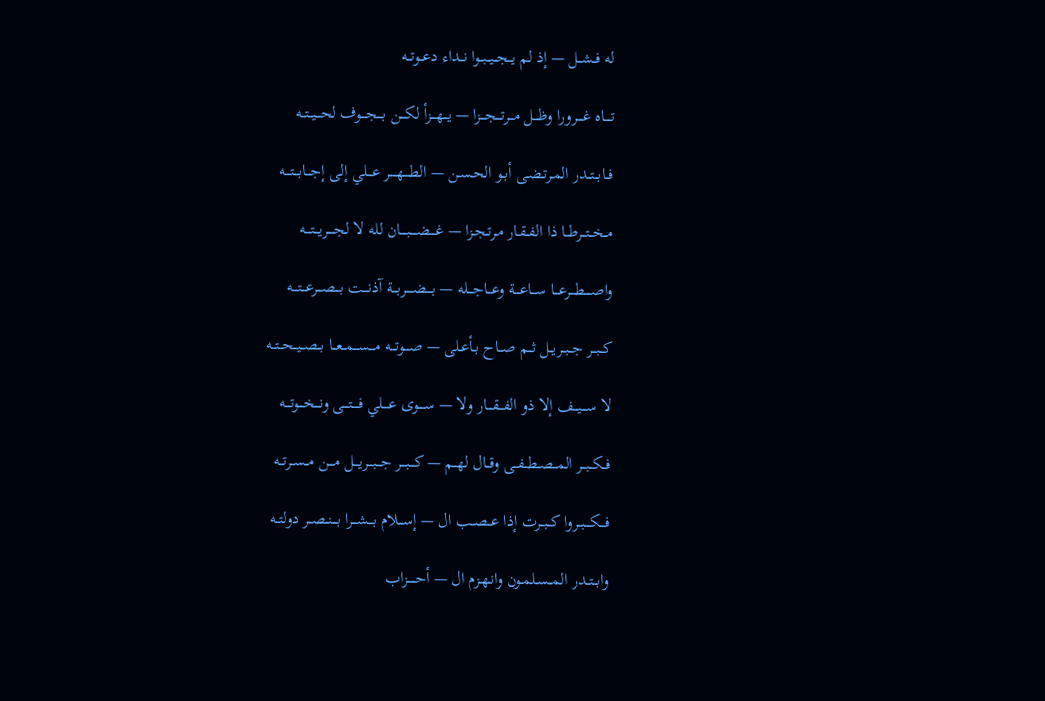له فــشــل — إذ لم يــجــيــبــوا نــداء دعــوتــه

تــــاه غــــرورا وظـــل مـــرتـــجـــزا — يـــهـــزأ لكـــن بـــجـــوف لحـــيــتــه

فــابــتــدر المـرتـضـى أبـو الحـسـن — الطــــهــــر عـــلي إلى إجـــابـــتـــه

مــخــتــرطــا ذا الفــقـار مـرتـجـزا — غــــضــــبــــان لله لا لجــــريـــتـــه

واصــــطـــرعـــا ســـاعـــة وعـــاجـــله — بــــضــــربـــة آذنـــت بـــصـــرعـــتـــه

كــبــر جــبــريــل ثــم صــاح بـأعـلى — صـــوتـــه مـــســـمــعــا بــصــيــحــتــه

لا ســـيـــف إلا ذو الفـــقـــار ولا — ســــوى عــــلي فــــتـــى ونـــخـــوتـــه

فــكــبــر المــصــطــفــى وقــال لهــم — كـــبـــر جـــبـــريـــل مـــن مــســرتــه

فـــكـــبــروا كــبــرت إذا عــصــب ال — إســـلام بـــشـــرا بـــنــصــر دولتــه

وابــتــدر المــسـلمـون وانـهـزم ال — أحـــــزاب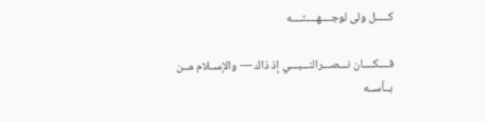كـــــل ولى لوجــــهــــتــــه

فــــكــــان نـــصـــرالنـــبـــي إذ ذاك — والإســلام مــن بــأســه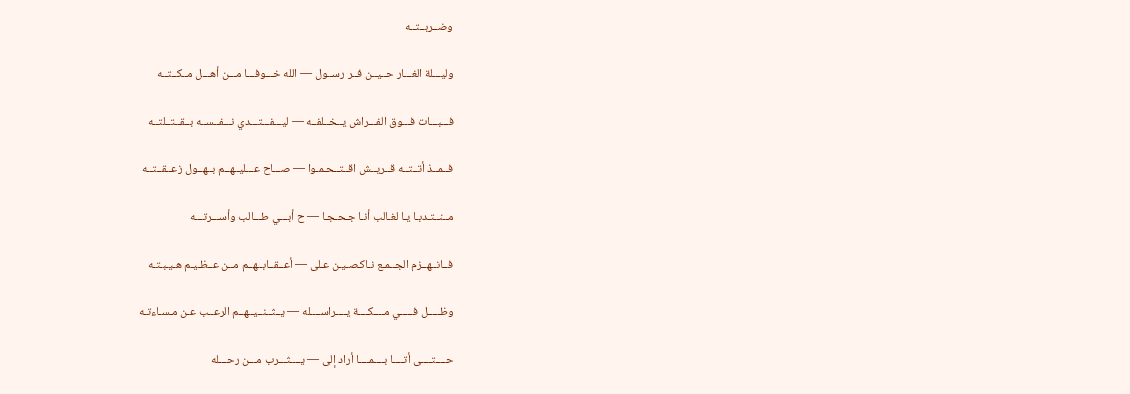وضــربــتــه

وليـــلة الغـــار حــيــن فــر رســول — الله خـــوفـــا مـــن أهـــل مــكــتــه

فـــبـــات فـــوق الفـــراش يــخــلفــه — ليـــفـــتـــدي نـــفــســه بــقــتــلتــه

فــمــذ أتــتــه قــريــش اقــتــحـمـوا — صـــاح عـــليــهــم بــهــول زعــقــتــه

مــنــتـدبـا يـا لغـالب أنـا جـحـجـا — ح أبـــي طـــالب وأســـرتـــه

فــانــهــزم الجــمـع نـاكـصـيـن عـلى — أعــقــابــهــم مــن عــظـيـم هـيـبـتـه

وظـــــل فـــــي مــــكــــة يــــراســــله — يــثــنــيــهــم الرعــب عـن مـسـاءتـه

حــــتــــى أتــــا بــــمــــا أراد إلى — يــــثـــرب مـــن رحـــله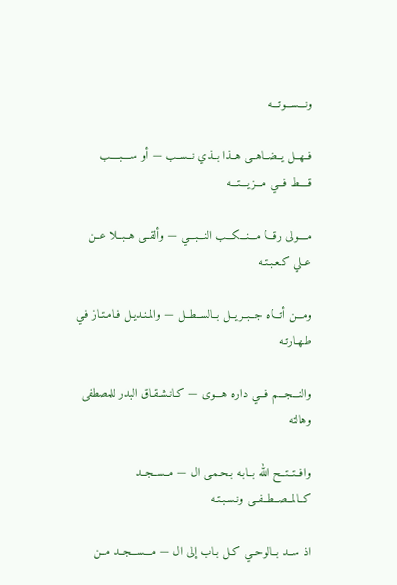ونـــســـوتـــه

فــهــل يــضــاهــى هــذا بــذي نــســب — أو ســــبــــب قــــط فـــي مـــزيـــتـــه

مــــولى رقـــا مـــنـــكـــب النـــبـــي — وألقــى هــبــلا عــن عــلي كـعـبـتـه

ومـــن أتـــاه جــبــريــل بــالســطــل — والمـنـديـل فـامـتـاز فـي طـهـارتـه

والنـــجـــم فـــي داره هـــوى — كـانـشـقـاق البدر للمصطفى وهالته

وافــتــتــح الله بــابـه بـحـمـى ال — مــســجــد كــالمــصــطــفــى ونـسـبـتـه

اذ ســد بــالوحــي كـل بـاب إلى ال — مـــســـجــد مــن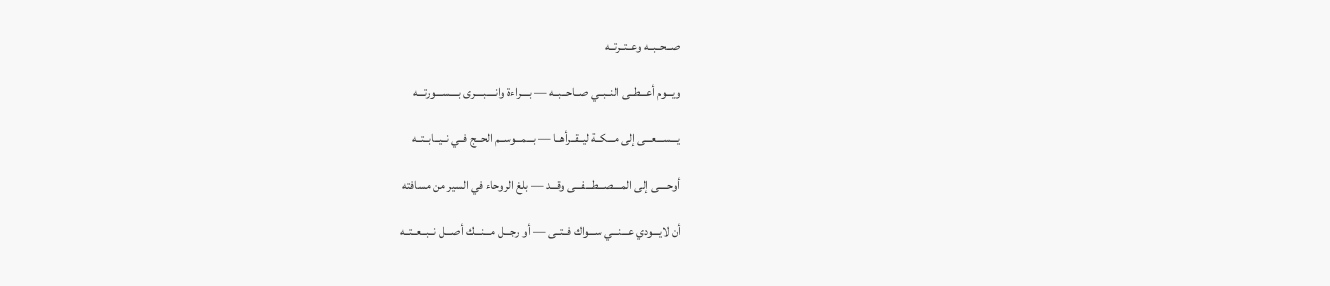صــحــبــه وعــتــرتــه

ويـــوم أعـــطــى النــبــي صــاحــبــه — بــــراءة وانــــبــــرى بــــســـورتـــه

يـــســـعـــى إلى مـــكــة ليــقــرأهــا — بـــمـــوســم الحــج فــي نــيــابــتــه

أوحــــى إلى المــــصـــطـــفـــى وقـــد — بلغ الروحاء في السير من مسافته

أن لايـــودي عـــنـــي ســـواك فــتــى — أو رجـــل مـــنـــك أصـــل نــبــعــتــه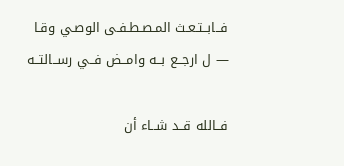فــابــتـعـث المـصـطـفـى الوصـي وقـا — ل ارجــع بــه وامــض فــي رســالتــه

فــالله قــد شــاء أن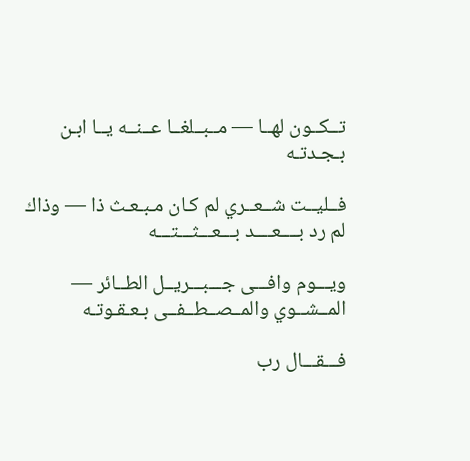تــكــون لهــا — مــبــلغــا عــنــه يــا ابـن بـجـدتـه

فــليــت شــعــري لم كـان مـبـعـث ذا — وذاك لم رد بــــعــــد بـــعـــثـــتـــه

ويـــوم وافـــى جـــبـــريــل الطــائر — المــشــوي والمــصــطــفــى بـعـقـوتـه

فـــقـــال رب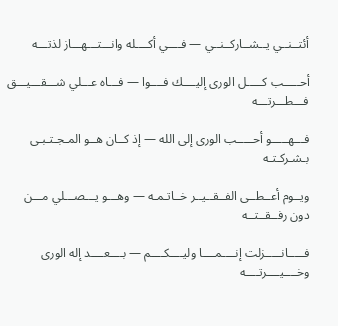أئتــنــي يــشــاركــنــي — فــــي أكــــله وانـــتـــهـــاز لذتـــه

أحـــــب كـــــل الورى إليــــك فــــوا — فـــاه عـــلي شـــقـــيـــق فـــطـــرتـــه

فـــهـــــو أحـــــب الورى إلى الله — إذ كــان هــو المـجـتـبـى بـشـركـتـه

ويــوم أعــطــى الفــقــيــر خــاتـمـه — وهـــو يـــصـــلي مـــن دون رفــقــتــه

فـــــانـــــزلت إنــــمــــا وليــــكــــم — بــــعــــد إله الورى وخــــيــــرتــــه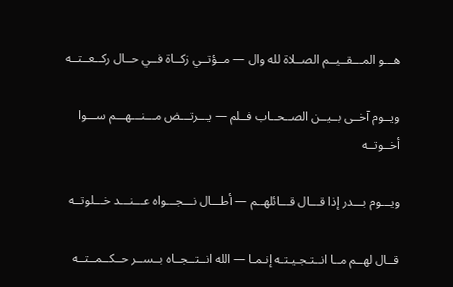هـــو المـــقــيــم الصــلاة لله وال — مــؤتــي زكــاة فــي حــال ركــعــتــه

ويــوم آخــى بــيــن الصــحــاب فــلم — يـــرتـــض مـــنـــهـــم ســـوا أخــوتــه

ويـــوم بـــدر إذا قـــال قـــائلهــم — أطـــال نـــجـــواه عـــنـــد خـــلوتــه

قــال لهــم مــا انــتـجـيـتـه إنـمـا — الله انــتــجــاه بــســر حــكــمــتــه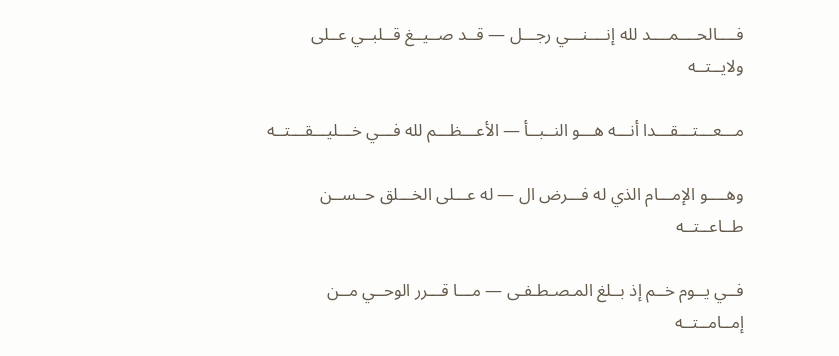فــــالحــــمــــد لله إنــــنـــي رجـــل — قــد صــيــغ قــلبــي عــلى ولايــتــه

مـــعـــتـــقـــدا أنـــه هـــو النــبــأ — الأعـــظـــم لله فـــي خـــليـــقـــتــه

وهــــو الإمـــام الذي له فـــرض ال — له عـــلى الخـــلق حــســن طــاعــتــه

فــي يــوم خــم إذ بــلغ المـصـطـفـى — مـــا قـــرر الوحــي مــن إمــامــتــه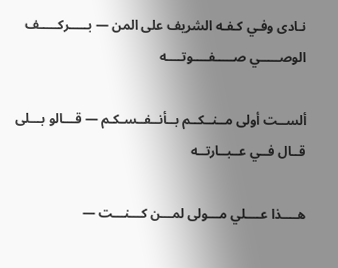نـادى وفـي كـفـه الشريف على المن — بـــــركـــــف الوصـــــي صـــــفــــوتــــه

ألســت أولى مــنــكــم بــأنــفــسـكـم — قـــالو بـــلى قــال فــي عــبــارتــه

هــــذا عــــلي مـــولى لمـــن كـــنـــت —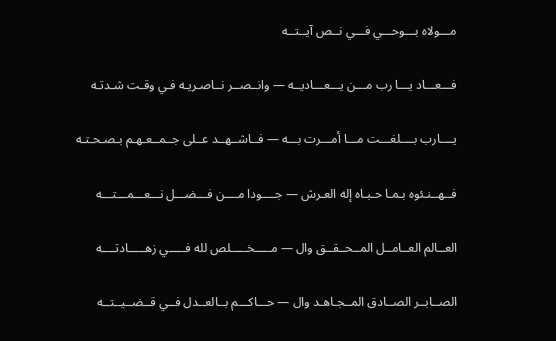مـــولاه بـــوحـــي فـــي نــص آيــتــه

فـــعـــاد يـــا رب مـــن يـــعـــاديــه — وانــصــر نــاصـريـه فـي وقـت شـدتـه

يــــارب بــــلغـــت مـــا أمـــرت بـــه — فــاشــهــد عــلى جــمــعـهـم بـصـحـتـه

فــهــنـئوه بـمـا حـبـاه إله العـرش — جــــودا مــــن فـــضـــل نـــعـــمـــتـــه

العــالم العــامــل المــحــقــق وال — مـــــخـــــلص لله فـــــي زهـــــادتــــه

الصــابــر الصــادق المــجـاهـد وال — حـــاكـــم بــالعــدل فــي قــضــيــتــه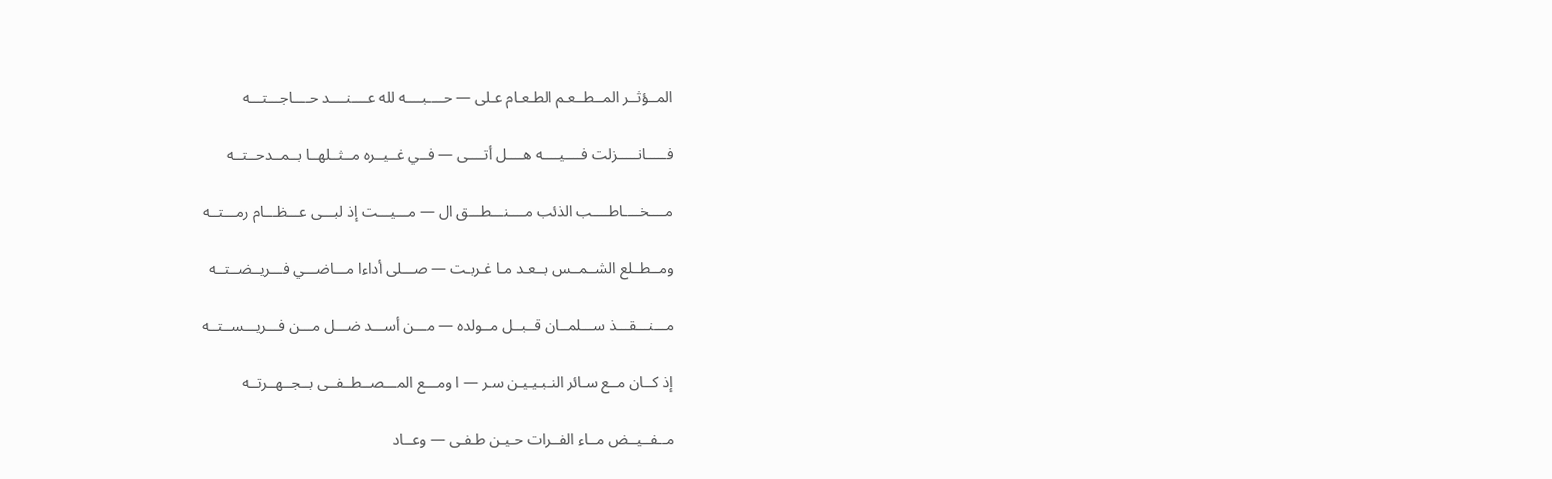المــؤثــر المــطــعـم الطـعـام عـلى — حــــبــــه لله عــــنــــد حــــاجـــتـــه

فـــــانـــــزلت فــــيــــه هــــل أتــــى — فــي غــيــره مــثــلهــا بــمــدحــتــه

مــــخــــاطــــب الذئب مــــنـــطـــق ال — مـــيـــت إذ لبـــى عـــظـــام رمـــتــه

ومــطــلع الشــمــس بــعـد مـا غـربـت — صـــلى أداءا مـــاضـــي فـــريــضــتــه

مـــنـــقـــذ ســـلمــان قــبــل مــولده — مـــن أســـد ضـــل مـــن فـــريـــســتــه

إذ كــان مــع سـائر النـبـيـيـن سـر — ا ومـــع المـــصــطــفــى بــجــهــرتــه

مــفــيــض مــاء الفــرات حـيـن طـفـى — وعــاد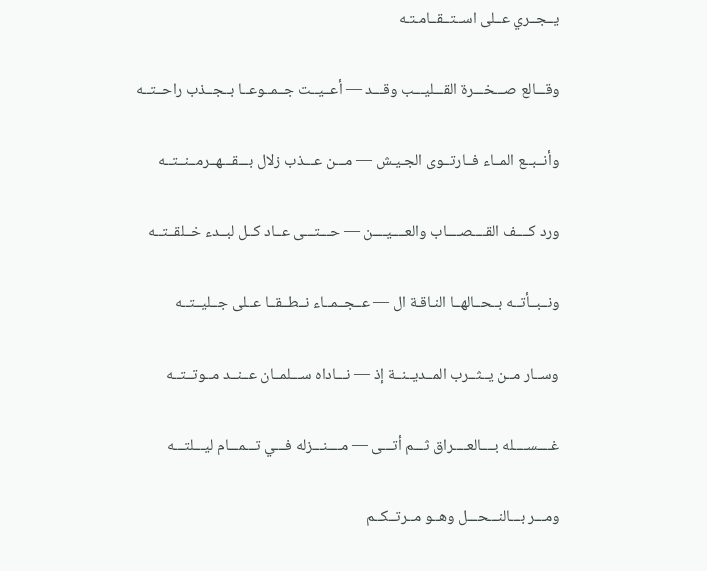يــجــري عــلى اســتــقــامـتـه

وقـــالع صـــخـــرة القـــليـــب وقـــد — أعــيــت جــمــوعــا بــجــذب راحــتــه

وأنــبــع المــاء فــارتــوى الجـيـش — مـــن عـــذب زلال بـــقـــهــرمــنــتــه

ورد كــــف القــــصــــاب والعــــيــــن — حـــتـــى عــاد كــل لبــدء خــلقــتــه

ونــبــأتــه بــحــالهــا النـاقـة ال — عــجــمــاء نــطــقــا عــلى جــليــتــه

وســار مــن يــثــرب المــديــنــة إذ — نـــاداه ســـلمــان عــنــد مــوتــتــه

غــــســــله بــــالعــــراق ثـــم أتـــى — مــــنـــزله فـــي تـــمـــام ليـــلتـــه

ومـــر بـــالنـــحـــل وهــو مــرتــكــم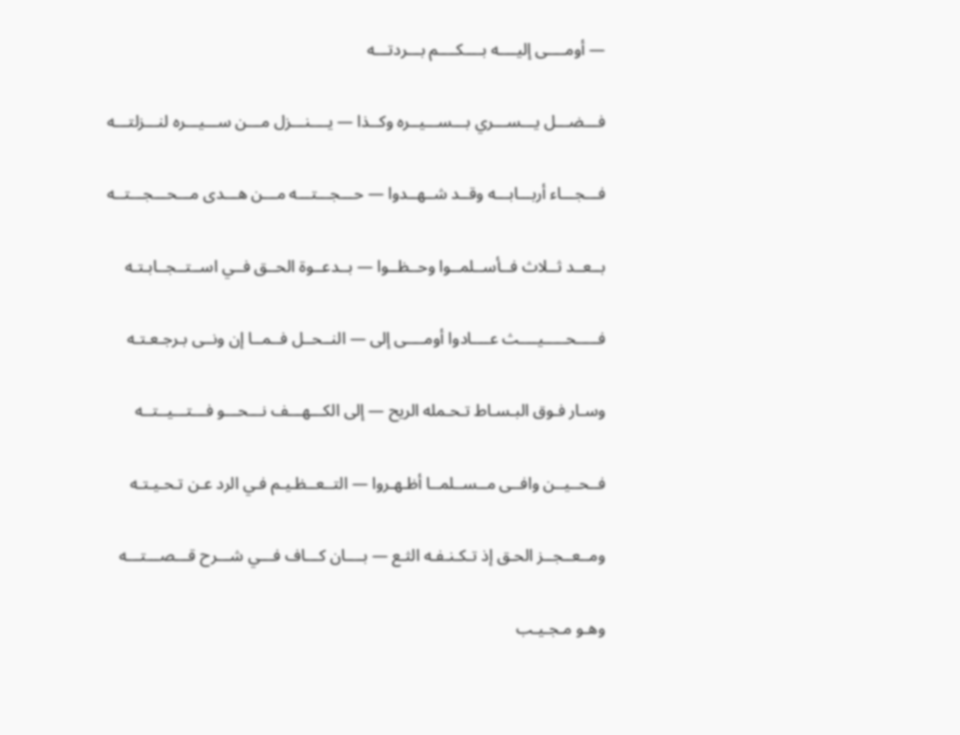— أومــــى إليــــه بــــكــــم بـــردتـــه

فـــضـــل يـــســـري بـــســـيــره وكــذا — يــــنـــزل مـــن ســـيـــره لنـــزلتـــه

فـــجـــاء أربـــابـــه وقــد شــهــدوا — حـــجـــتـــه مـــن هـــدى مـــحـــجـــتــه

بــعــد ثــلاث فــأســلمــوا وحــظــوا — بــدعــوة الحــق فــي اســتــجــابـتـه

فـــــحـــــيــــث عــــادوا أومــــى إلى — النــحــل فــمــا إن ونــى بـرجـعـتـه

وسـار فـوق البـسـاط تـحـمله الريح — إلى الكـــهـــف نـــحـــو فـــتـــيــتــه

فــحــيــن وافــى مــســلمــا أظـهـروا — التــعــظـيـم فـي الرد عـن تـحـيـتـه

ومــعــجــز الحـق إذ تـكـنـفـه الثـع — بــــان كـــاف فـــي شـــرح قـــصـــتـــه

وهـو مـجـيـب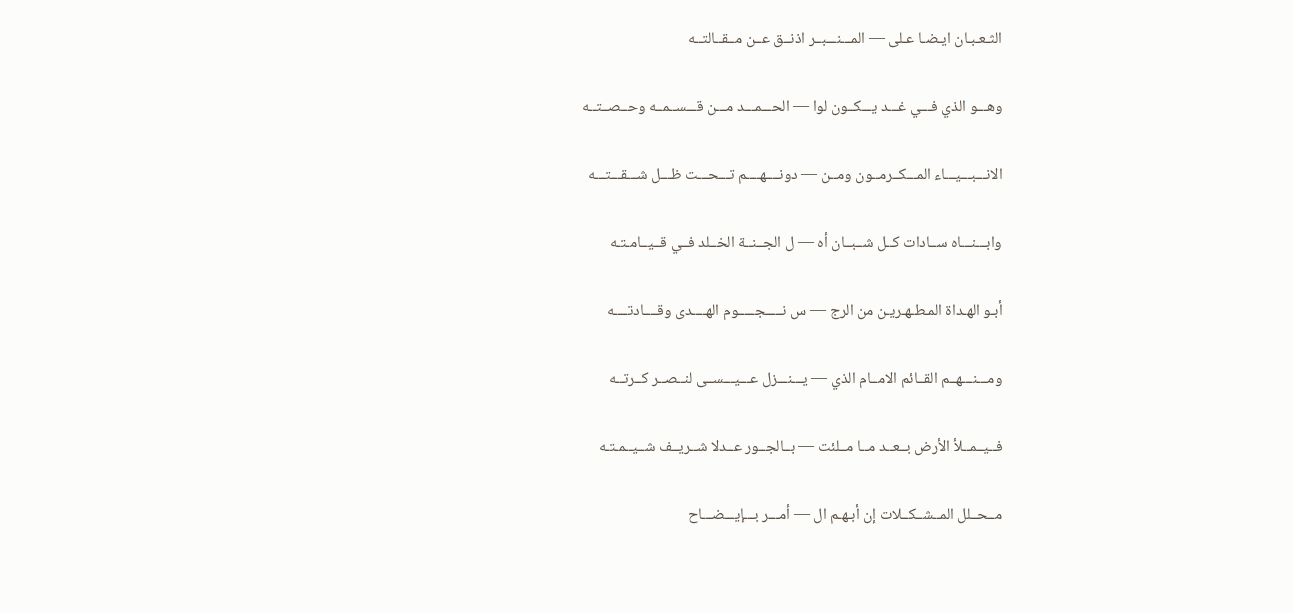الثـعـبـان ايـضـا عـلى — المـــنـــبــر اذنــق عــن مــقــالتــه

وهـــو الذي فـــي غـــد يـــكــون لوا — الحـــمـــد مـــن قـــســمــه وحــصــتــه

الانـــبـــيـــاء المـــكــرمــون ومــن — دونــــهــــم تـــحـــت ظـــل شـــقـــتـــه

وابـــنـــاه ســادات كــل شــبــان أه — ل الجــنــة الخــلد فــي قــيــامـتـه

أبـو الهـداة المـطـهـريـن من الرج — س نـــــجـــــوم الهــــدى وقــــادتــــه

ومـــنـــهــم القــائم الامــام الذي — يـــنـــزل عـــيـــســى لنــصــر كــرتــه

فــيــمــلأ الأرض بــعــد مــا مــلئت — بــالجــور عــدلا شــريــف شــيــمـتـه

مــحــلل المــشــكــلات إن أبـهـم ال — أمـــر بـــإيـــضـــاح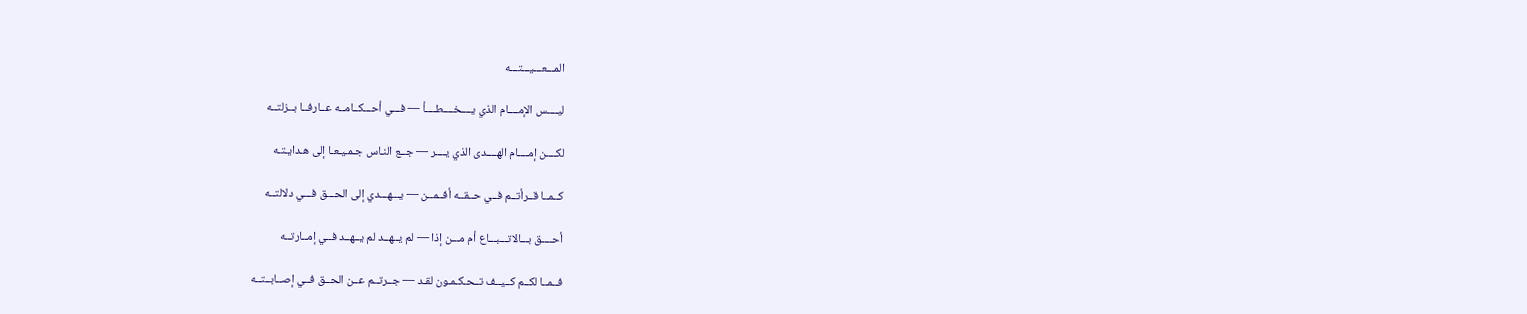المـــعـــيـــتـــه

ليــــس الإمــــام الذي يــــخــــطــــأ — فـــي أحـــكــامــه عــارفــا بــزلتــه

لكــــن إمــــام الهــــدى الذي يــــر — جــع النـاس جـمـيـعـا إلى هـدايـتـه

كــمــا قــرأتــم فــي حــقــه أفــمــن — يـــهـــدي إلى الحـــق فـــي دلالتــه

أحــــق بـــالاتـــبـــاع أم مـــن إذا — لم يــهــد لم يــهــد فــي إمــارتــه

فــمــا لكــم كــيــف تــحـكـمـون لقـد — جــرتــم عــن الحــق فــي إصــابــتــه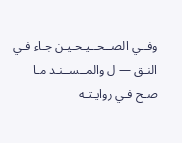وفــي الصــحــيـحـيـن جـاء فـي النـق — ل والمــســنـد مـا صـح فـي روايـتـه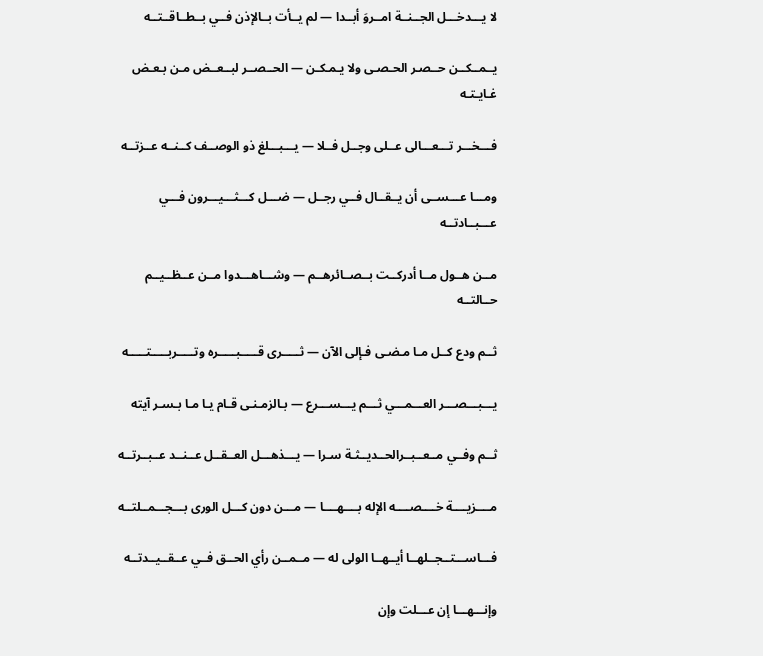لا يـــدخـــل الجــنــة امــروَ أبــدا — لم يــأت بــالإذن فــي بــطــاقــتــه

يــمــكــن حــصـر الحـصـى ولا يـمـكـن — الحــصــر لبــعــض مـن بـعـض غـايـتـه

فـــخـــر تـــعـــالى عــلى وجــل فــلا — يـــبـــلغ ذو الوصــف كــنــه عــزتــه

ومـــا عـــســى أن يــقــال فــي رجــل — ضـــل كـــثـــيـــرون فـــي عـــبــادتــه

مــن هــول مــا أدركــت بــصــائرهــم — وشـــاهـــدوا مــن عــظــيــم حــالتــه

ثــم ودع كــل مـا مـضـى فـإلى الآن — ثـــــرى قـــــبـــــره وتـــــربـــــتـــــه

يـــبـــصـــر العـــمـــي ثـــم يـــســـرع — بـالزمـنـى قـام يـا مـا بـسـر آيته

ثــم وفــي مــعــبــرالحــديــثـة سـرا — يـــذهـــل العــقــل عــنــد عــبــرتــه

مــــزيــــة خــــصــــه الإله بــــهــــا — مـــن دون كـــل الورى بـــجـــمــلتــه

فـــاســـتــجــلهــا أيــهــا الولى له — مــمــن رأي الحــق فــي عــقــيــدتــه

وإنـــهـــا إن عـــلت وإن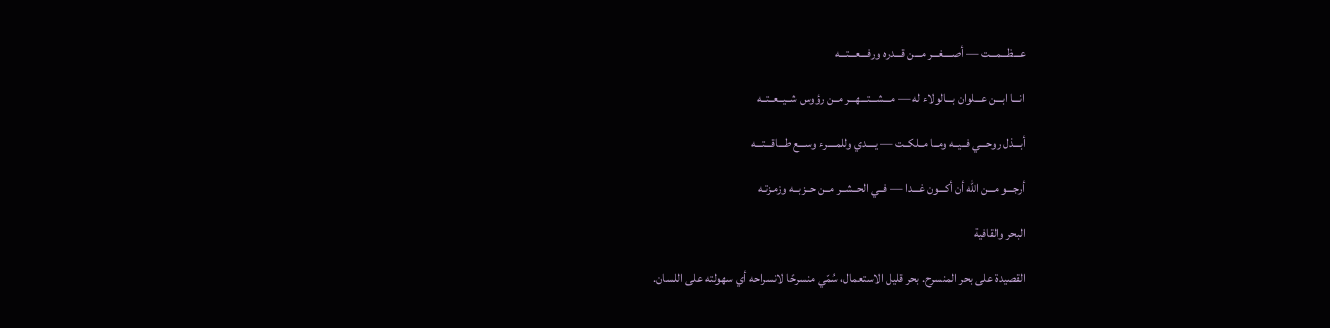عـــظـــمـــت — أصــــغـــر مـــن قـــدره ورفـــعـــتـــه

انـــا ابـــن عـــلوان بـــالولاء له — مـــشـــتـــهـــر مــن رؤوس شــيــعــتــه

أبـــذل روحـــي فــيــه ومــا مــلكــت — يــــدي وللمــــرء وســـع طـــاقـــتـــه

أرجـــو مـــن الله أن أكـــون غـــدا — فــي الحــشــر مــن حــزبــه وزمـزتـه

البحر والقافية

القصيدة على بحر المنسرح. بحر قليل الاستعمال، سُمّي منسرحًا لانسراحه أي سهولته على اللسان.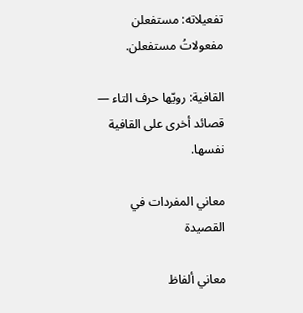تفعيلاته: مستفعلن مفعولاتُ مستفعلن.

القافية: رويّها حرف التاء — قصائد أخرى على القافية نفسها.

معاني المفردات في القصيدة

معاني ألفاظ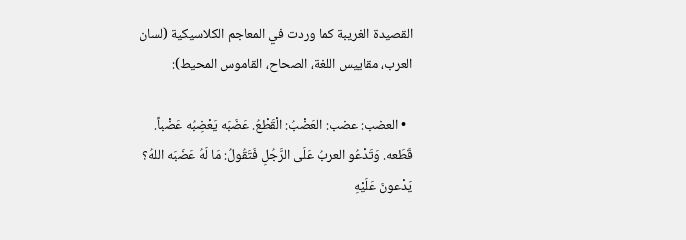القصيدة الغريبة كما وردت في المعاجم الكلاسيكية (لسان العرب، مقاييس اللغة، الصحاح، القاموس المحيط):

  • العضب: عضب: العَضْبُ: الْقَطْعُ. عَضَبَه يَعْضِبُه عَضْباً. قَطَعه. وَتَدْعُو العربُ عَلَى الرَّجُلِ فَتَقُولُ: مَا لَهُ عَضَبَه اللهُ؟ يَدْعونَ عَلَيْهِ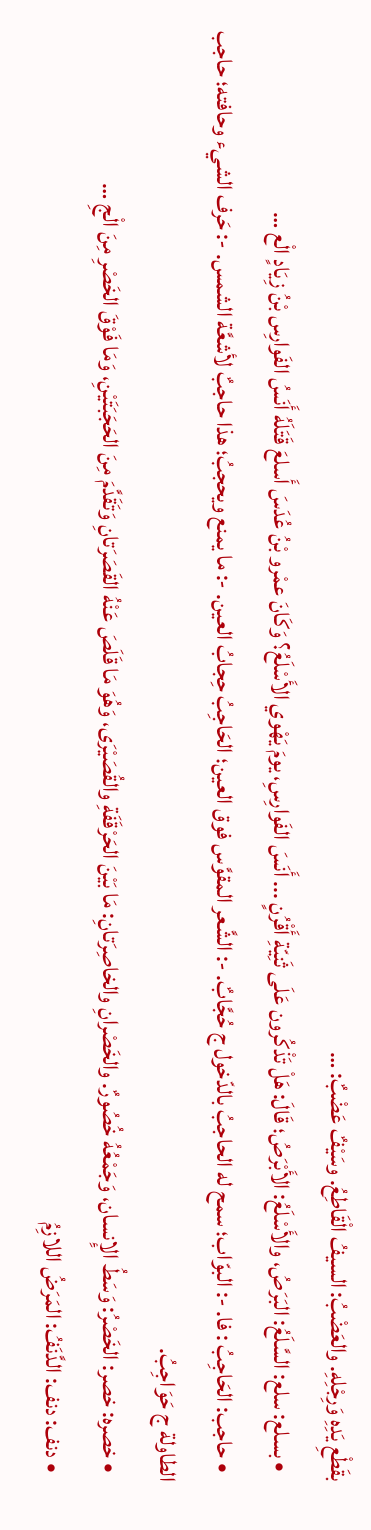بقَطْعِ يَدِهِ وَرِجْلِهِ. والعَضْبُ: السيفُ الْقَاطِعُ. وسَيْفٌ عَضْبٌ: …
  • بسلع: سلع: السَّلَعُ: البَرَصُ، والأَسْلَعُ: الأَبْرَصُ؛ قَالَ: هَلْ تَذْكُرون عَلَى ثَنِيّةِ أَقْرُنٍ ... أَنَسَ الفَوارِسِ، يومَ يَهْوي الأَسْلَعُ؟ وَكَانَ عمْرو بْنُ عُدَسَ أَسلعَ قَتَلَهُ أَنَسُ الفَوارِس بْنُ زِيَادٍ الْع …
  • حاجب: الحَاجِبُ : فا. -: البوّاب؛ سمح له الحاجبُ بالدّخول ج حُجَّابٌ. -: الشَّعر المقوَّس فوق العين؛ الحَاجِبُ حِجابُ العين. -: ما يمنع ويحجبُ؛ هذا حاجبٌ لأشعَّة الشمس. -: حَرف الشيء وحافته؛ حاجب الطاولة ج حَوَاجِبُ.
  • خصره: خصر: الخَصْرُ: وَسَطُ الإِنسان، وَجَمْعُهُ خُصُورٌ. والخَصْرانِ والخاصِرَتانِ: مَا بَيْنَ الحَرْقَفَةِ والقُصَيْرَى، وَهُوَ مَا قَلَصَ عَنْهُ القَصَرَتانِ وَتَقَدَّمَ مِنَ الحَجَبَتَيْنِ، وَمَا فَوْقَ الخَصْرِ مِنَ الْجِ …
  • دنف: دنف: الدَّنَفُ: المَرَضُ اللازِمُ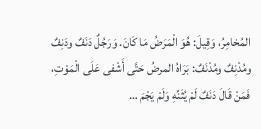المُخامِرُ، وَقِيلَ: هُوَ الْمَرَضُ مَا كَانَ. وَرَجُلٌ دَنَفٌ ودَنِفٌ ومُدْنِفٌ ومُدْنَفٌ: بَرَاهُ المرضُ حَتَّى أَشْفى عَلَى الْمَوْتِ، فَمَنْ قَالَ دَنَفٌ لَمْ يُثَنِّهِ وَلَمْ يَجْمَ …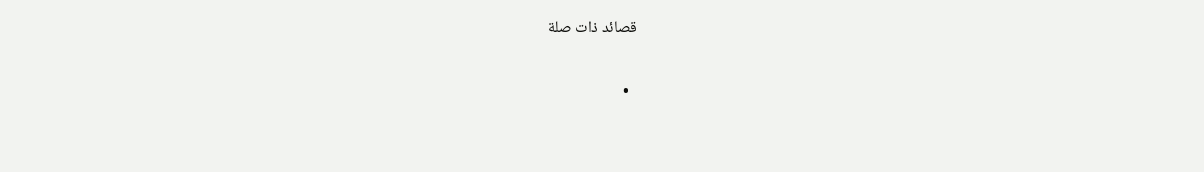قصائد ذات صلة

  •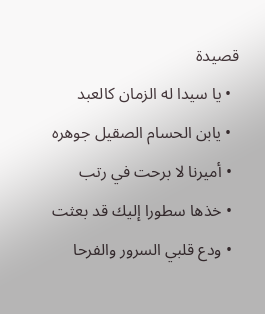قصيدة
  • يا سيدا له الزمان كالعبد
  • يابن الحسام الصقيل جوهره
  • أميرنا لا برحت في رتب
  • خذها سطورا إليك قد بعثت
  • ودع قلبي السرور والفرحا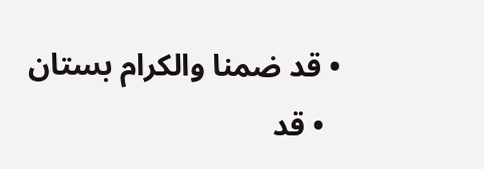• قد ضمنا والكرام بستان
  • قد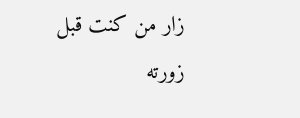زار من كنت قبل زورته